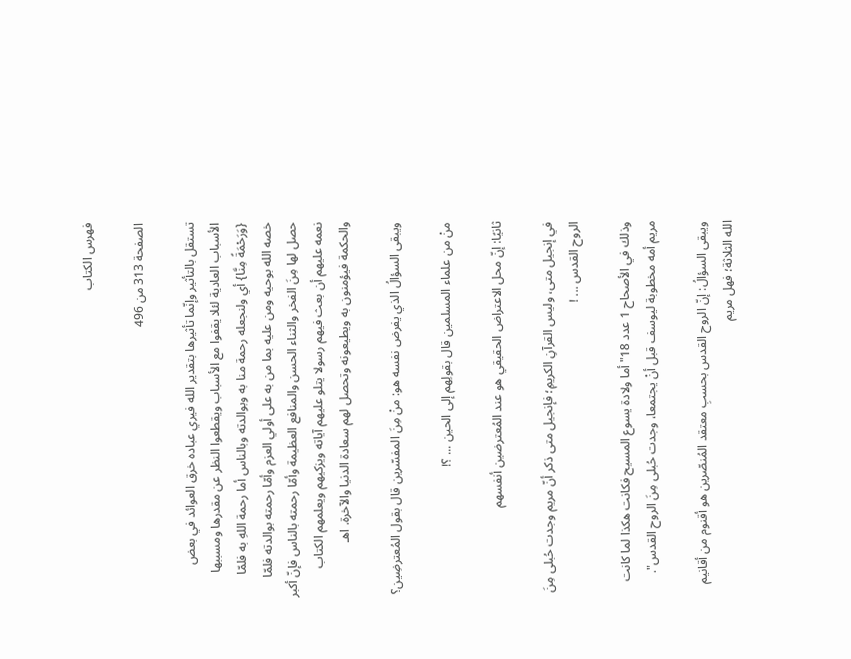فهرس الكتاب

الصفحة 313 من 496

تستقل بالتأثير وإنّما تأثيرها بتقدير الله فيري عباده خرق العوائد في بعض الأسباب العادية لئلا يقفوا مع الأسباب ويقطعوا النظر عن مقدرها ومسببها {وَرَحْمَةً مِنَّا} أي ولنجعله رحمة منا به وبوالدته وبالناس أما رحمة اللهِ به فلمّا خصه الله بوحيه ومن عليه بما من به على أولي العزم وأمّا رحمته بوالدته فلمّا حصل لها مِنَ الفخر والثناء الحسن والمنافع العظيمة وأمّا رحمته بالناس فإنّ أكبر نعمه عليهم أن بعث فيهم رسولا يتلو عليهم آياته ويزكيهم ويعلمهم الكتاب والحكمة فيؤمنون به ويطيعونه وتحصل لهم سعادة الدنيا والآخرة. اهـ

ويبقى السؤالُ الذي يفرض نفسه هو: منْ مِنَ المفسّرين قال بقول المُعترضِين؟

منْ من علماء المسلمين قال بقولِهم إلى الحين ... ؟!

ثانيًا: إنّ محل الاعتراض الحقيقي هو عند المُعترضين أنفسهم

في إنجيل متى، وليس القرآنِ الكريمِ؛ فإنجيل متى ذكر أنّ مريم وجدت حُبلى مِنَ الروح القدس ... !

وذلك في الأصحاح 1 عدد 18"أما ولادة يسوع المسيح فكانت هكذا لما كانت مريم أمه مخطوبة ليوسف قبل أنْ يجتمعا، وجدت حُبلى مِنَ الروح القدس".

ويبقى السؤالُ: إنّ الروح القدس بحسبِ معتقد المُنصّرين هو أقنوم من أقانيم الله الثلاثة؛ فهل مريم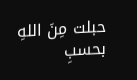حبلت مِنَ اللهِ بحسبِ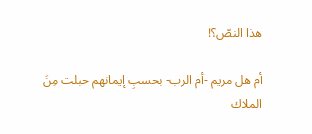هذا النصّ؟!

أم هل مريم -أم الرب- بحسبِ إيمانهم حبلت مِنَ الملاك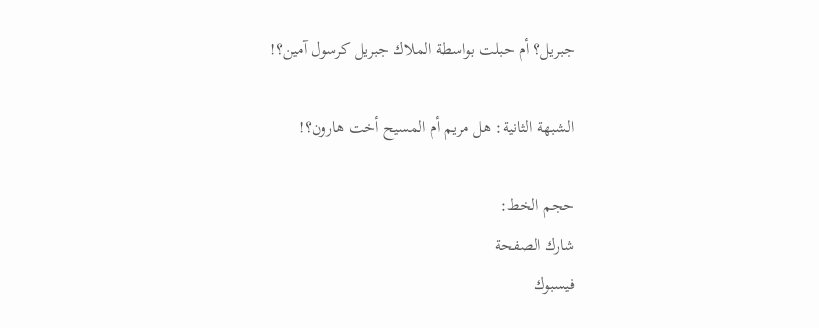جبريل؟ أم حبلت بواسطة الملاك جبريل كرسول آمين؟!

الشبهة الثانية: هل مريم أم المسيح أخت هارون؟!

حجم الخط:
شارك الصفحة
فيسبوك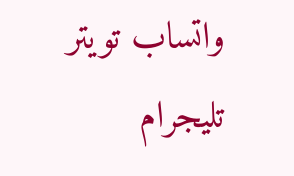واتساب تويتر تليجرام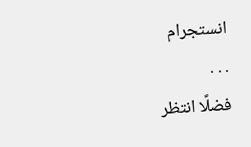انستجرام
. . .
فضلًا انتظر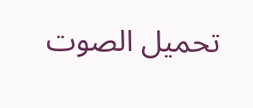تحميل الصوت